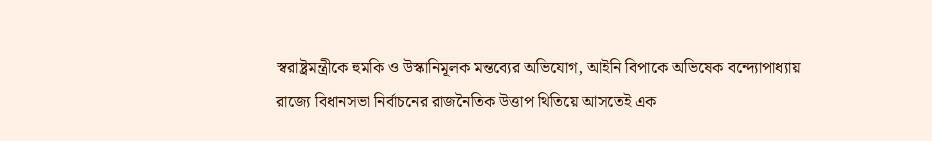স্বরাষ্ট্রমন্ত্রীকে হুমকি ও উস্কানিমূলক মন্তব্যের অভিযোগ, আইনি বিপাকে অভিষেক বন্দ্যোপাধ্যায়
রাজ্যে বিধানসভা নির্বাচনের রাজনৈতিক উত্তাপ থিতিয়ে আসতেই এক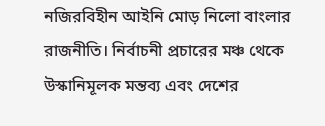নজিরবিহীন আইনি মোড় নিলো বাংলার রাজনীতি। নির্বাচনী প্রচারের মঞ্চ থেকে উস্কানিমূলক মন্তব্য এবং দেশের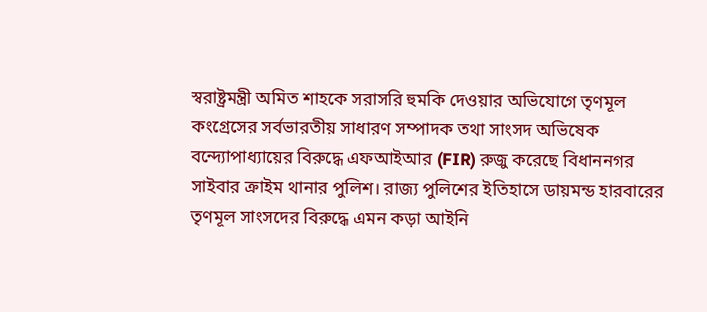স্বরাষ্ট্রমন্ত্রী অমিত শাহকে সরাসরি হুমকি দেওয়ার অভিযোগে তৃণমূল কংগ্রেসের সর্বভারতীয় সাধারণ সম্পাদক তথা সাংসদ অভিষেক বন্দ্যোপাধ্যায়ের বিরুদ্ধে এফআইআর (FIR) রুজু করেছে বিধাননগর সাইবার ক্রাইম থানার পুলিশ। রাজ্য পুলিশের ইতিহাসে ডায়মন্ড হারবারের তৃণমূল সাংসদের বিরুদ্ধে এমন কড়া আইনি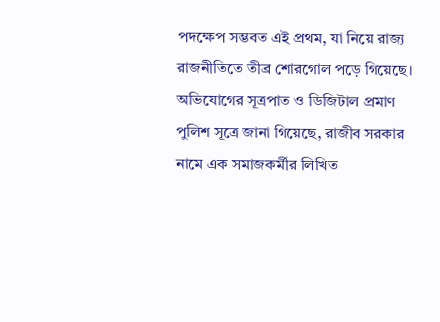পদক্ষেপ সম্ভবত এই প্রথম, যা নিয়ে রাজ্য রাজনীতিতে তীব্র শোরগোল পড়ে গিয়েছে।
অভিযোগের সূত্রপাত ও ডিজিটাল প্রমাণ
পুলিশ সূত্রে জানা গিয়েছে, রাজীব সরকার নামে এক সমাজকর্মীর লিখিত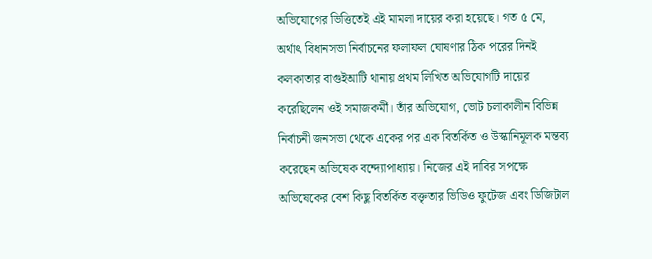অভিযোগের ভিত্তিতেই এই মামলা দায়ের করা হয়েছে। গত ৫ মে, অর্থাৎ বিধানসভা নির্বাচনের ফলাফল ঘোষণার ঠিক পরের দিনই কলকাতার বাগুইআটি থানায় প্রথম লিখিত অভিযোগটি দায়ের করেছিলেন ওই সমাজকর্মী। তাঁর অভিযোগ, ভোট চলাকালীন বিভিন্ন নির্বাচনী জনসভা থেকে একের পর এক বিতর্কিত ও উস্কানিমূলক মন্তব্য করেছেন অভিষেক বন্দ্যোপাধ্যায়। নিজের এই দাবির সপক্ষে অভিষেকের বেশ কিছু বিতর্কিত বক্তৃতার ভিডিও ফুটেজ এবং ডিজিটাল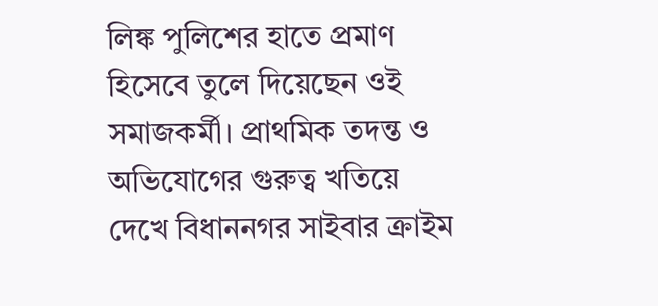লিঙ্ক পুলিশের হাতে প্রমাণ হিসেবে তুলে দিয়েছেন ওই সমাজকর্মী। প্রাথমিক তদন্ত ও অভিযোগের গুরুত্ব খতিয়ে দেখে বিধাননগর সাইবার ক্রাইম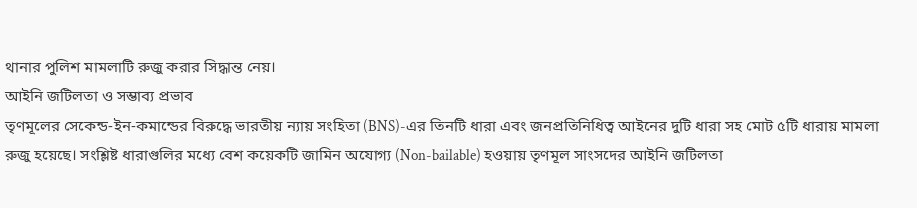থানার পুলিশ মামলাটি রুজু করার সিদ্ধান্ত নেয়।
আইনি জটিলতা ও সম্ভাব্য প্রভাব
তৃণমূলের সেকেন্ড-ইন-কমান্ডের বিরুদ্ধে ভারতীয় ন্যায় সংহিতা (BNS)-এর তিনটি ধারা এবং জনপ্রতিনিধিত্ব আইনের দুটি ধারা সহ মোট ৫টি ধারায় মামলা রুজু হয়েছে। সংশ্লিষ্ট ধারাগুলির মধ্যে বেশ কয়েকটি জামিন অযোগ্য (Non-bailable) হওয়ায় তৃণমূল সাংসদের আইনি জটিলতা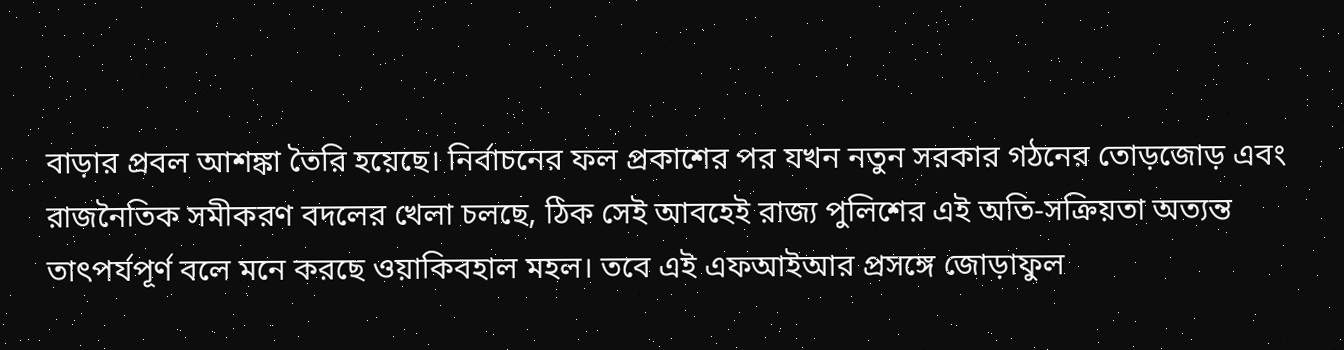বাড়ার প্রবল আশঙ্কা তৈরি হয়েছে। নির্বাচনের ফল প্রকাশের পর যখন নতুন সরকার গঠনের তোড়জোড় এবং রাজনৈতিক সমীকরণ বদলের খেলা চলছে, ঠিক সেই আবহেই রাজ্য পুলিশের এই অতি-সক্রিয়তা অত্যন্ত তাৎপর্যপূর্ণ বলে মনে করছে ওয়াকিবহাল মহল। তবে এই এফআইআর প্রসঙ্গে জোড়াফুল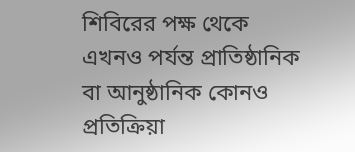শিবিরের পক্ষ থেকে এখনও পর্যন্ত প্রাতিষ্ঠানিক বা আনুষ্ঠানিক কোনও প্রতিক্রিয়া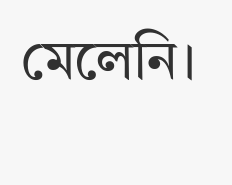মেলেনি।